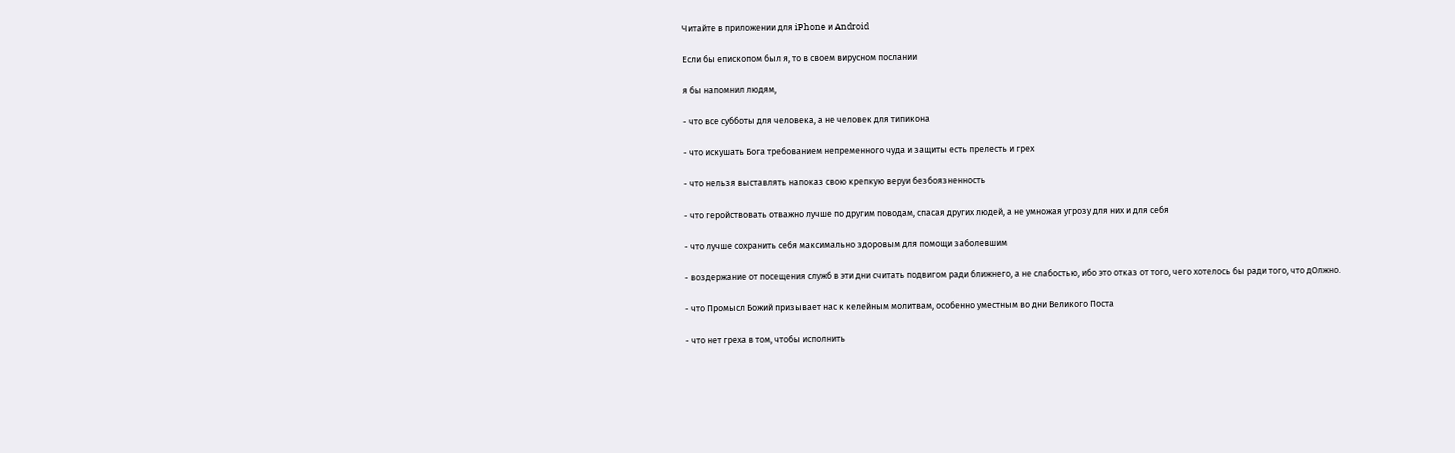Читайте в приложении для iPhone и Android

Если бы епископом был я, то в своем вирусном послании

я бы напомнил людям,

- что все субботы для человека, а не человек для типикона

- что искушать Бога требованием непременного чуда и защиты есть прелесть и грех

- что нельзя выставлять напоказ свою крепкую веруи безбоязненность

- что геройствовать отважно лучше по другим поводам, спасая других людей, а не умножая угрозу для них и для себя

- что лучше сохранить себя максимально здоровым для помощи заболевшим

- воздержание от посещения служб в эти дни считать подвигом ради ближнего, а не слабостью, ибо это отказ от того, чего хотелось бы ради того, что дОлжно.

- что Промысл Божий призывает нас к келейным молитвам, особенно уместным во дни Великого Поста

- что нет греха в том, чтобы исполнить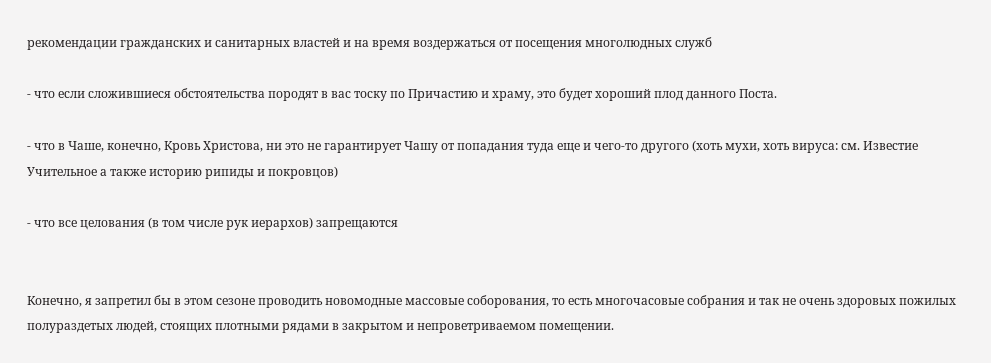рекомендации гражданских и санитарных властей и на время воздержаться от посещения многолюдных служб

- что если сложившиеся обстоятельства породят в вас тоску по Причастию и храму, это будет хороший плод данного Поста.

- что в Чаше, конечно, Кровь Христова, ни это не гарантирует Чашу от попадания туда еще и чего-то другого (хоть мухи, хоть вируса: см. Известие Учительное а также историю рипиды и покровцов)

- что все целования (в том числе рук иерархов) запрещаются


Конечно, я запретил бы в этом сезоне проводить новомодные массовые соборования, то есть многочасовые собрания и так не очень здоровых пожилых полураздетых людей, стоящих плотными рядами в закрытом и непроветриваемом помещении.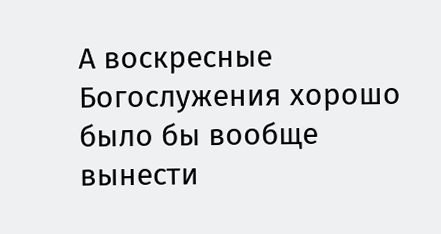А воскресные Богослужения хорошо было бы вообще вынести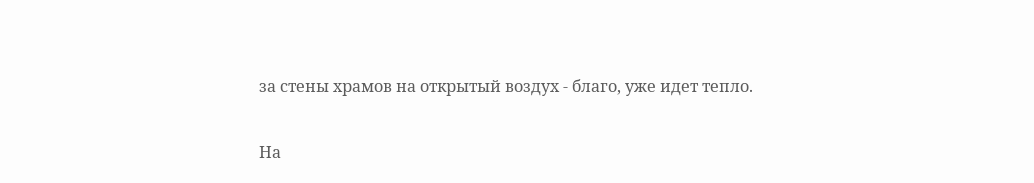за стены храмов на открытый воздух - благо, уже идет тепло.

На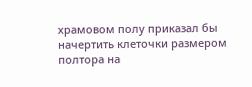храмовом полу приказал бы начертить клеточки размером полтора на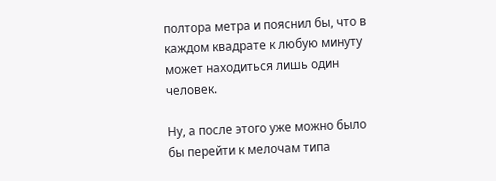полтора метра и пояснил бы, что в каждом квадрате к любую минуту может находиться лишь один человек.

Ну, а после этого уже можно было бы перейти к мелочам типа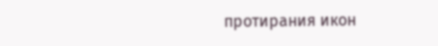протирания икон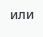или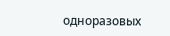одноразовых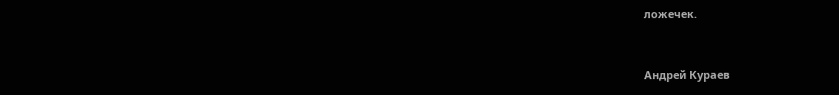ложечек.


Андрей Кураев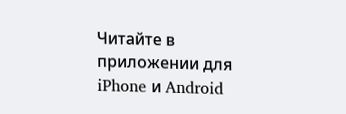Читайте в приложении для iPhone и Android